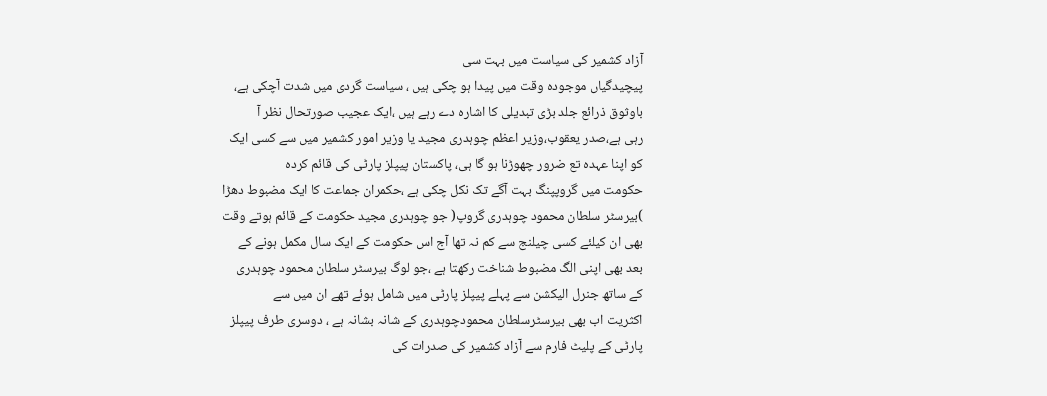آزاد کشمیر کی سیاست میں بہت سی
پیچیدگیاں موجودہ وقت میں پیدا ہو چکی ہیں ، سیاست گردی میں شدت آچکی ہے،
باوثوق ذرائع جلد بڑی تبدیلی کا اشارہ دے رہے ہیں ،ایک عجیب صورتحال نظر آ
رہی ہے،صدر یعقوب،وزیر اعظم چوہدری مجید یا وزیر امور کشمیر میں سے کسی ایک
کو اپنا عہدہ تع ضرور چھوڑنا ہو گا ہی، پاکستان پیپلز پارٹی کی قائم کردہ
حکومت میں گروپپنگ بہت آگے تک نکل چکی ہے ،حکمران جماعت کا ایک مضبوط دھڑا
)بیرسٹر سلطان محمود چوہدری گروپ( جو چوہدری مجید حکومت کے قائم ہوتے وقت
بھی ان کیلئے کسی چیلنج سے کم نہ تھا آج اس حکومت کے ایک سال مکمل ہونے کے
بعد بھی اپنی الگ مضبوط شناخت رکھتا ہے ،جو لوگ بیرسٹر سلطان محمود چوہدری
کے ساتھ جنرل الیکشن سے پہلے پیپلز پارٹی میں شامل ہوئے تھے ان میں سے
اکثریت اب بھی بیرسٹرسلطان محمودچوہدری کے شانہ بشانہ ہے ، دوسری طرف پیپلز
پارٹی کے پلیٹ فارم سے آزاد کشمیر کی صدرات کی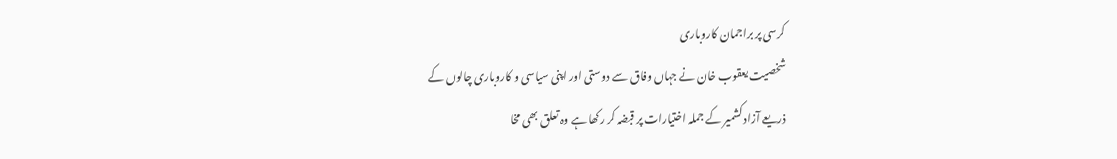کرسی پر براجمان کاروباری
شخصیت یعقوب خان نے جہاں وفاق سے دوستی اور اپنی سیاسی و کاروباری چالوں کے
ذریعے آزاد کشمیر کے جملہ اختیارات پر قبضہ کر رکھا ہے وہ تعلق بھی مخا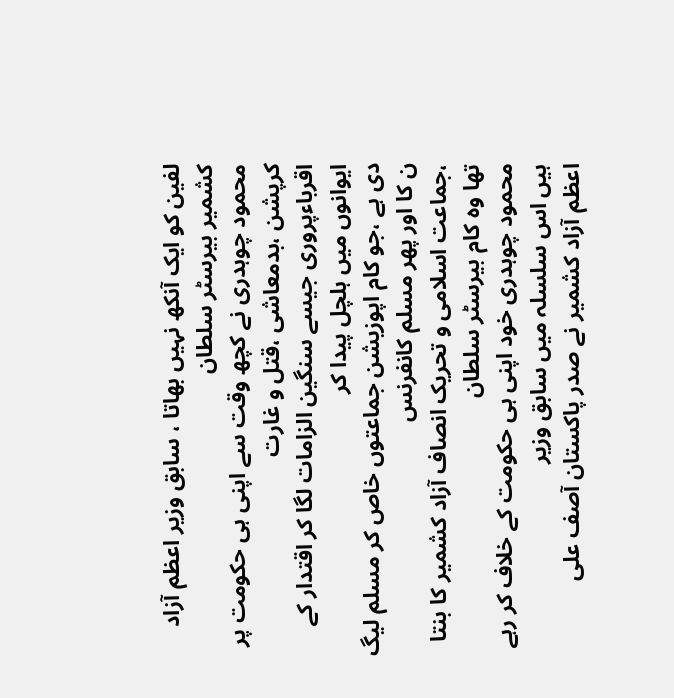لفین کو ایک آنکھ نہیں بھاتا ، سابق وزیر اعظم آزاد کشمیر بیرسٹر سلطان
محمود چوہدری نے کچھ وقت سے اپنی ہی حکومت پر کرپشن ،بدمعاشی ،قتل و غارت
اقرباءپروری جیسے سنگین الزامات لگا کر اقتدار کے ایوانوں میں ہلچل پیدا کر
دی ہے ،جو کام اپوزیشن جماعتوں خاص کر مسلم لیگ ن کا اور پھر مسلم کانفرنس
،جماعت اسلامی و تحریک انصاف آزاد کشمیر کا بنتا تھا وہ کام بیرسٹر سلطان
محمود چوہدری خود اپنی ہی حکومت کے خلاف کر رہے ہیں اس سلسلہ میں سابق وزیر
اعظم آزاد کشمیر نے صدر پاکستان آصف علی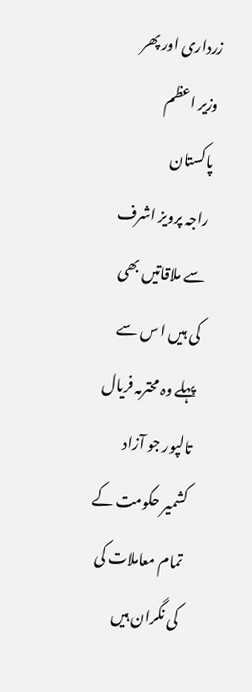زرداری اور پھر وزیر اعظم پاکستان
راجہ پرویز اشرف سے ملاقاتیں بھی کی ہیں ا س سے پہلے وہ محترمہ فریال
تالپور جو آزاد کشمیر حکومت کے تمام معاملات کی کی نگران ہیں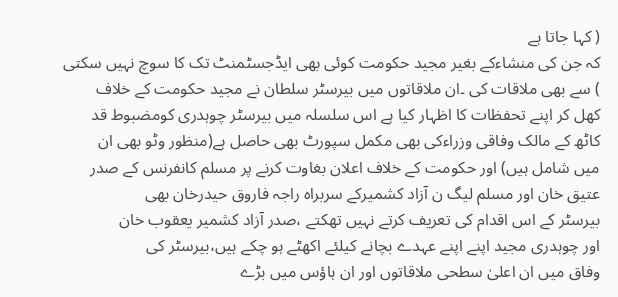( کہا جاتا ہے
کہ جن کی منشاءکے بغیر مجید حکومت کوئی بھی ایڈجسٹمنٹ تک کا سوچ نہیں سکتی
) سے بھی ملاقات کی ۔ان ملاقاتوں میں بیرسٹر سلطان نے مجید حکومت کے خلاف
کھل کر اپنے تحفظات کا اظہار کیا ہے اس سلسلہ میں بیرسٹر چوہدری کومضبوط قد
کاٹھ کے مالک وفاقی وزراءکی بھی مکمل سپورٹ بھی حاصل ہے(منظور وٹو بھی ان
میں شامل ہیں) اور حکومت کے خلاف اعلان بغاوت کرنے پر مسلم کانفرنس کے صدر
عتیق خان اور مسلم لیگ ن آزاد کشمیرکے سربراہ راجہ فاروق حیدرخان بھی
بیرسٹر کے اس اقدام کی تعریف کرتے نہیں تھکتے ،صدر آزاد کشمیر یعقوب خان
اور چوہدری مجید اپنے اپنے عہدے بچانے کیلئے اکھٹے ہو چکے ہیں،بیرسٹر کی
وفاق میں ان اعلیٰ سطحی ملاقاتوں اور ان ہاؤس میں بڑے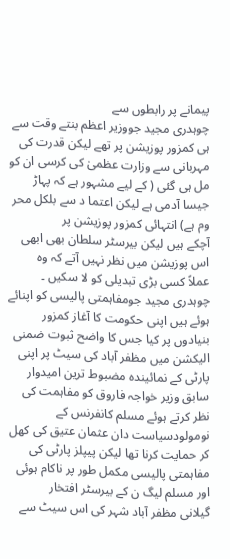پیمانے پر رابطوں سے
چوہدری مجید جووزیر اعظم بنتے وقت سے ہی کمزور پوزیشن پر تھے لیکن قدرت کی
مہربانی سے وزارت عظمیٰ کی کرسی ان کو مل ہی گئی ( کے لیے مشہور ہے کہ پہاڑ
جیسا آدمی ہے لیکن اعتما د سے بلکل محر وم ہے) انتہائی کمزور پوزیشن پر
آچکے ہیں لیکن بیرسٹر سلطان بھی ابھی اس پوزیشن میں نظر نہیں آتے کہ وہ
عملاً کسی بڑی تبدیلی کو لا سکیں ۔ چوہدری مجید جومفاہمتی پالیسی کو اپنائے
ہوئے ہیں اپنی حکومت کا آغاز کمزور بنیادوں پر کیا جس کا واضح ثبوت ضمنی
الیکشن میں مظفر آباد کی سیٹ پر اپنی پارٹی کے نمائیندہ مضبوط ترین امیدوار
سابق وزیر خواجہ فاروق کو مفاہمت کی نظر کرتے ہوئے مسلم کانفرنس کے
نومولودسیاست دان عثمان عتیق کی کھل کر حمایت کرنا تھا لیکن پیپلز پارٹی کی
مفاہمتی پالیسی مکمل طور پر ناکام ہوئی اور مسلم لیگ ن کے بیرسٹر افتخار
گیلانی مظفر آباد شہر کی اس سیٹ سے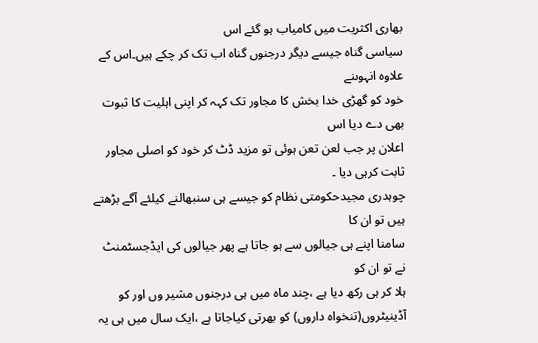بھاری اکثریت میں کامیاب ہو گئے اس
سیاسی گناہ جیسے دیگر درجنوں گناہ اب تک کر چکے ہیں۔اس کے علاوہ انہوںنے
خود کو گھڑی خدا بخش کا مجاور تک کہہ کر اپنی اہلیت کا ثبوت بھی دے دیا اس
اعلان پر جب لعن تعن ہوئی تو مزید ڈٹ کر خود کو اصلی مجاور ثابت کرہی دیا ۔
چوہدری مجیدحکومتی نظام کو جیسے ہی سنبھالنے کیلئے آگے بڑھتے ہیں تو ان کا
سامنا اپنے ہی جیالوں سے ہو جاتا ہے پھر جیالوں کی ایڈجسٹمنٹ نے تو ان کو
ہلا کر ہی رکھ دیا ہے ،چند ماہ میں ہی درجنوں مشیر وں اور کو
آڈینیٹروں(تنخواہ داروں) کو بھرتی کیاجاتا ہے ،ایک سال میں ہی یہ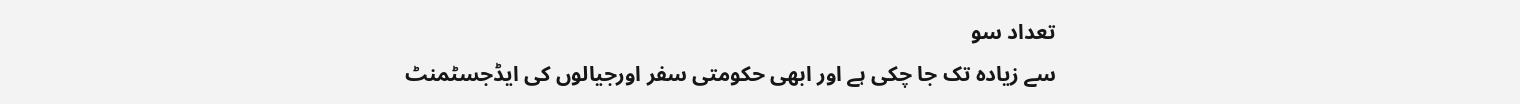تعداد سو
سے زیادہ تک جا چکی ہے اور ابھی حکومتی سفر اورجیالوں کی ایڈجسٹمنٹ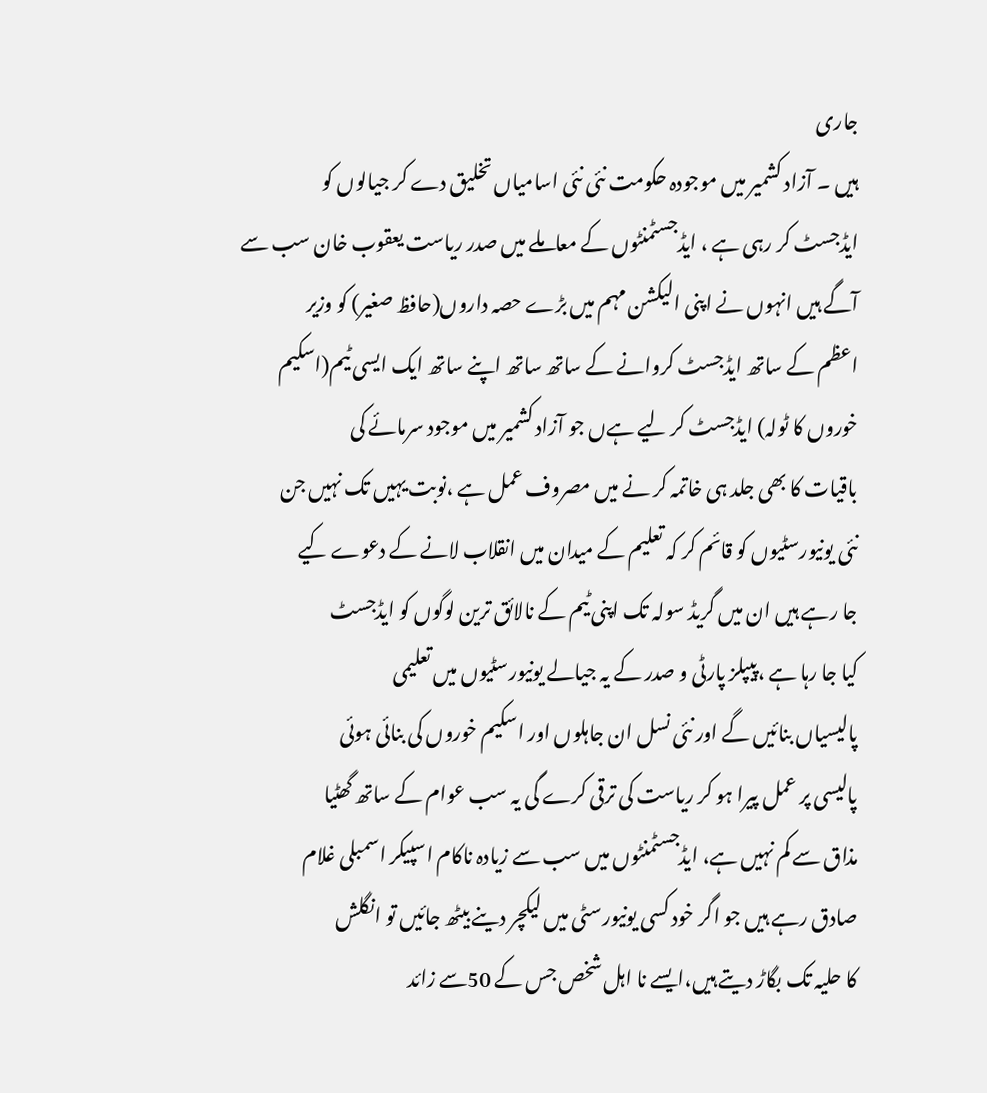جاری
ہیں ۔ آزاد کشمیر میں موجودہ حکومت نئی نئی اسامیاں تخلیق دے کر جیالوں کو
ایڈجسٹ کر رہی ہے ، ایڈجسٹمنٹوں کے معاملے میں صدر ریاست یعقوب خان سب سے
آگے ہیں انہوں نے اپنی الیکشن مہم میں بڑے حصہ داروں(حافظ صغیر) کو وزیر
اعظم کے ساتھ ایڈجسٹ کروانے کے ساتھ ساتھ اپنے ساتھ ایک ایسی ٹیم(اسکیم
خوروں کا ٹولہ) ایڈجسٹ کر لیے ہےں جو آزاد کشمیر میں موجود سرمائے کی
باقیات کا بھی جلد ہی خاتمہ کر نے میں مصروف عمل ہے ،نوبت یہیں تک نہیں جن
نئی یونیورسٹیوں کو قائم کر کہ تعلیم کے میدان میں انقلاب لانے کے دعوے کیے
جا رہے ہیں ان میں گریڈ سولہ تک اپنی ٹیم کے نالائق ترین لوگوں کو ایڈجسٹ
کیا جا رہا ہے ،پیپلز پارٹی و صدر کے یہ جیالے یونیورسٹیوں میں تعلیمی
پالیسیاں بنائیں گے اور نئی نسل ان جاہلوں اور اسکیم خوروں کی بنائی ہوئی
پالیسی پر عمل پیرا ہو کر ریاست کی ترقی کرے گی یہ سب عوام کے ساتھ گھٹیا
مذاق سے کم نہیں ہے، ایڈجسٹمنٹوں میں سب سے زیادہ ناکام اسپیکر اسمبلی غلام
صادق رہے ہیں جو اگر خود کسی یونیورسٹی میں لیکچر دینے بیٹھ جائیں تو انگلش
کا حلیہ تک بگاڑ دیتے ہیں،ایسے نا اہل شخص جس کے 50سے زائد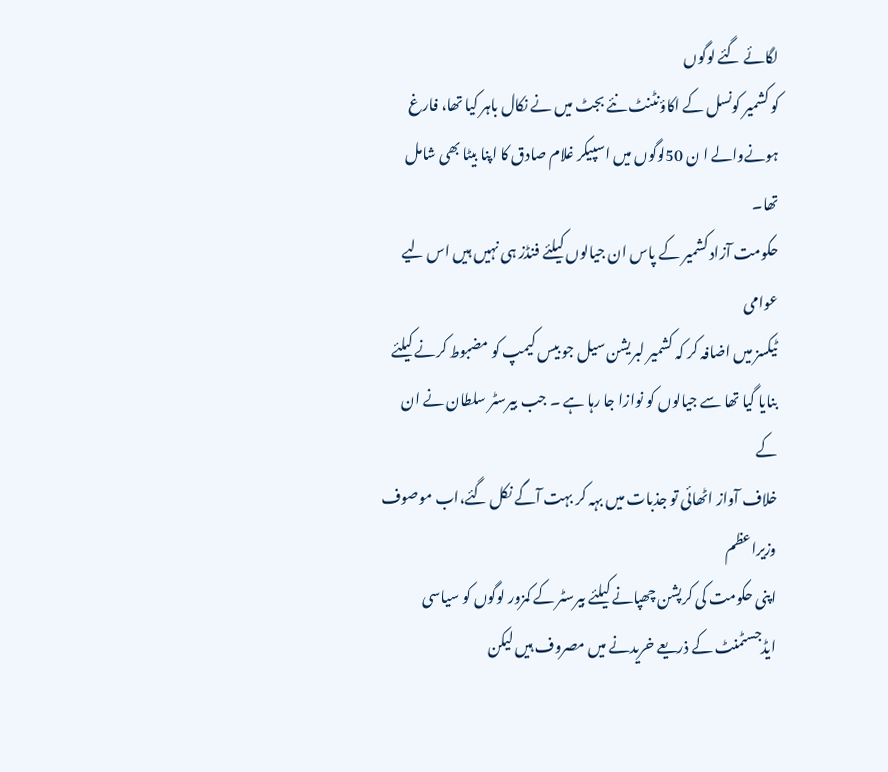لگائے گئے لوگوں
کو کشمیر کونسل کے اکاؤنٹنٹ نئے بجٹ میں نے نکال باہر کیا تھا، فارغ
ہونےوالے ا ن 50لوگوں میں اسپیکر غلام صادق کا اپنا بیٹا بھی شامل تھا۔
حکومت آزاد کشمیر کے پاس ان جیالوں کیلئے فنڈز ہی نہیں ہیں اس لیے عوامی
ٹیکسز میں اضافہ کر کہ کشمیر لبریشن سیل جو بیس کیمپ کو مضبوط کرنے کیلئے
بنایا گیا تھا سے جیالوں کو نوازا جا رہا ہے ۔ جب بیرسٹر سلطان نے ان کے
خلاف آواز اٹھائی تو جذبات میں بہہ کر بہت آگے نکل گئے،اب موصوف وزیراعظم
اپنی حکومت کی کرپشن چھپانے کیلئے بیرسٹر کے کمزور لوگوں کو سیاسی
ایڈجسٹمنٹ کے ذریعے خریدنے میں مصروف ہیں لیکن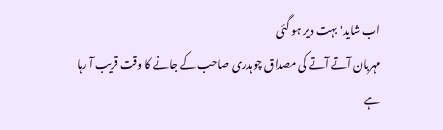اب شاید' بہت دیر ہو گئی
مہربان آتے آتے کی مصداق چوہدری صاحب کے جانے کا وقت قریب آ رہا ہے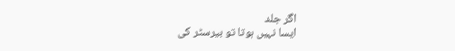اگر جلد
ایسا نہیں ہوتا تو بیرسٹر کی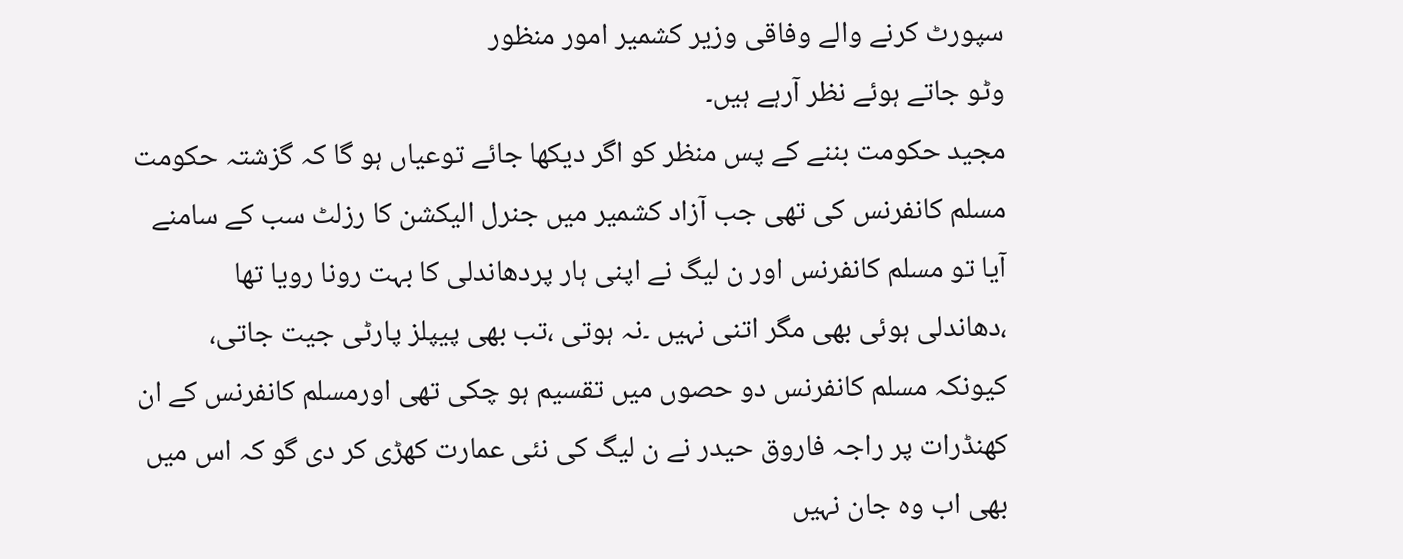سپورٹ کرنے والے وفاقی وزیر کشمیر امور منظور
وٹو جاتے ہوئے نظر آرہے ہیں۔
مجید حکومت بننے کے پس منظر کو اگر دیکھا جائے توعیاں ہو گا کہ گزشتہ حکومت
مسلم کانفرنس کی تھی جب آزاد کشمیر میں جنرل الیکشن کا رزلٹ سب کے سامنے
آیا تو مسلم کانفرنس اور ن لیگ نے اپنی ہار پردھاندلی کا بہت رونا رویا تھا
،دھاندلی ہوئی بھی مگر اتنی نہیں ۔نہ ہوتی ،تب بھی پیپلز پارٹی جیت جاتی،
کیونکہ مسلم کانفرنس دو حصوں میں تقسیم ہو چکی تھی اورمسلم کانفرنس کے ان
کھنڈرات پر راجہ فاروق حیدر نے ن لیگ کی نئی عمارت کھڑی کر دی گو کہ اس میں
بھی اب وہ جان نہیں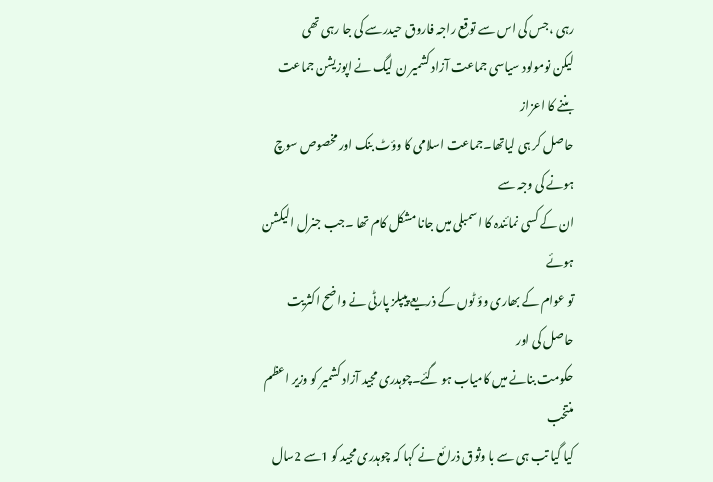رہی ،جس کی اس سے توقع راجہ فاروق حیدرسے کی جا رہی تھی
لیکن نومولود سیاسی جماعت آزاد کشمیر ن لیگ نے اپوزیشن جماعت بننے کا اعزاز
حاصل کر ہی لیاتھا۔جماعت اسلامی کا وؤٹ بنک اور مخصوص سوچ ہونے کی وجہ سے
ان کے کسی نمائندہ کا اسمبلی میں جانا مشکل کام تھا ۔جب جنرل الیکشن ہوئے
تو عوام کے بھاری وؤ ٹوں کے ذریعے پیپلز پارٹی نے واضح اکثریت حاصل کی اور
حکومت بنانے میں کامیاب ہو گئے۔چوہدری مجید آزاد کشمیر کو وزیر اعظم منتخب
کیا گیا تب ہی سے با وثوق ذرائع نے کہا کہ چوہدری مجید کو 1سے 2سال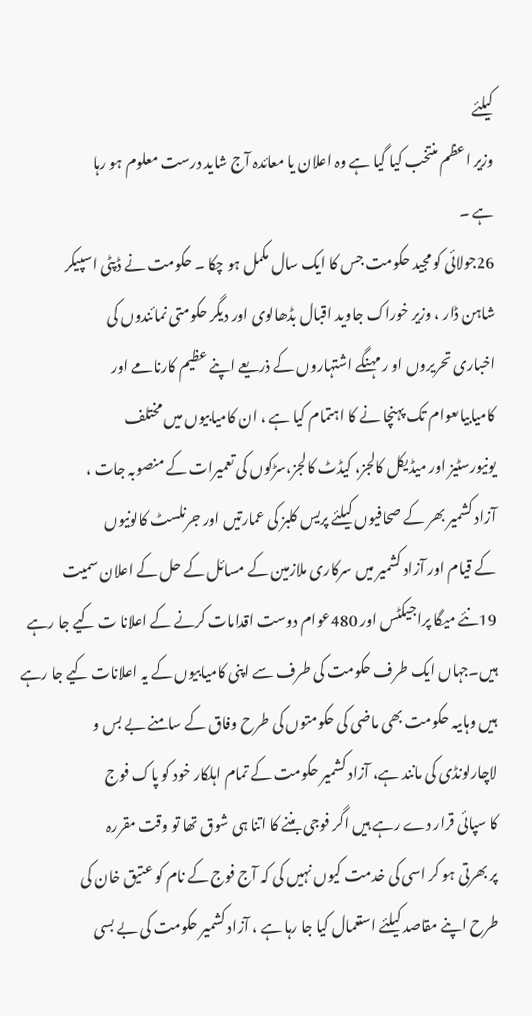کیلئے
وزیر اعظم منتخب کیا گیا ہے وہ اعلان یا معائدہ آج شاید درست معلوم ہو رہا
ہے ۔
26جولائی کو مجید حکومت جس کا ایک سال مکمل ہو چکا ۔ حکومت نے ڈپٹی اسپیکر
شاہن ڈار ، وزیر خوراک جاوید اقبال بڈھالوی اور دیگر حکومتی نمائندوں کی
اخباری تحریروں او ر مہنگے اشتہاروں کے ذریعے اپنے عظیم کارنامے اور
کامیابیاںعوام تک پہنچا نے کا اہتمام کیا ہے ، ان کامیابیوں میں مختلف
یونیورسٹیز اور میڈیکل کالجز، کیڈٹ کالجز،سڑکوں کی تعمیرات کے منصوبہ جات ،
آزاد کشمیر بھر کے صحافیوں کیلئے پریس کلبز کی عمارتیں اور جرنلسٹ کالونیوں
کے قیام اور آزاد کشمیر میں سرکاری ملازمین کے مسائل کے حل کے اعلان سمیت
19نئے میگا پراجیکٹس اور 480عوام دوست اقدامات کرنے کے اعلانا ت کیے جا رہے
ہیں۔جہاں ایک طرف حکومت کی طرف سے اپنی کامیابیوں کے یہ اعلانات کیے جا رہے
ہیں وہاںیہ حکومت بھی ماضی کی حکومتوں کی طرح وفاق کے سامنے بے بس و
لاچارلونڈی کی مانند ہے، آزاد کشمیر حکومت کے تمام اہلکار خود کو پاک فوج
کا سپائی قرار دے رہے ہیں اگر فوجی بننے کا اتنا ہی شوق تھا تو وقت مقررہ
پر بھرتی ہو کر اسی کی خدمت کیوں نہیں کی کہ آج فوج کے نام کو عتیق خان کی
طرح اپنے مقاصد کیلئے استعمال کیا جا رہا ہے ، آزاد کشمیر حکومت کی بے بسی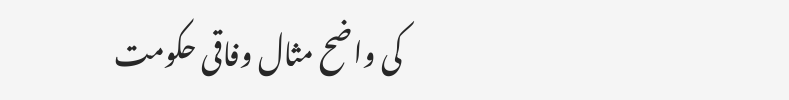کی واضح مثال وفاقی حکومت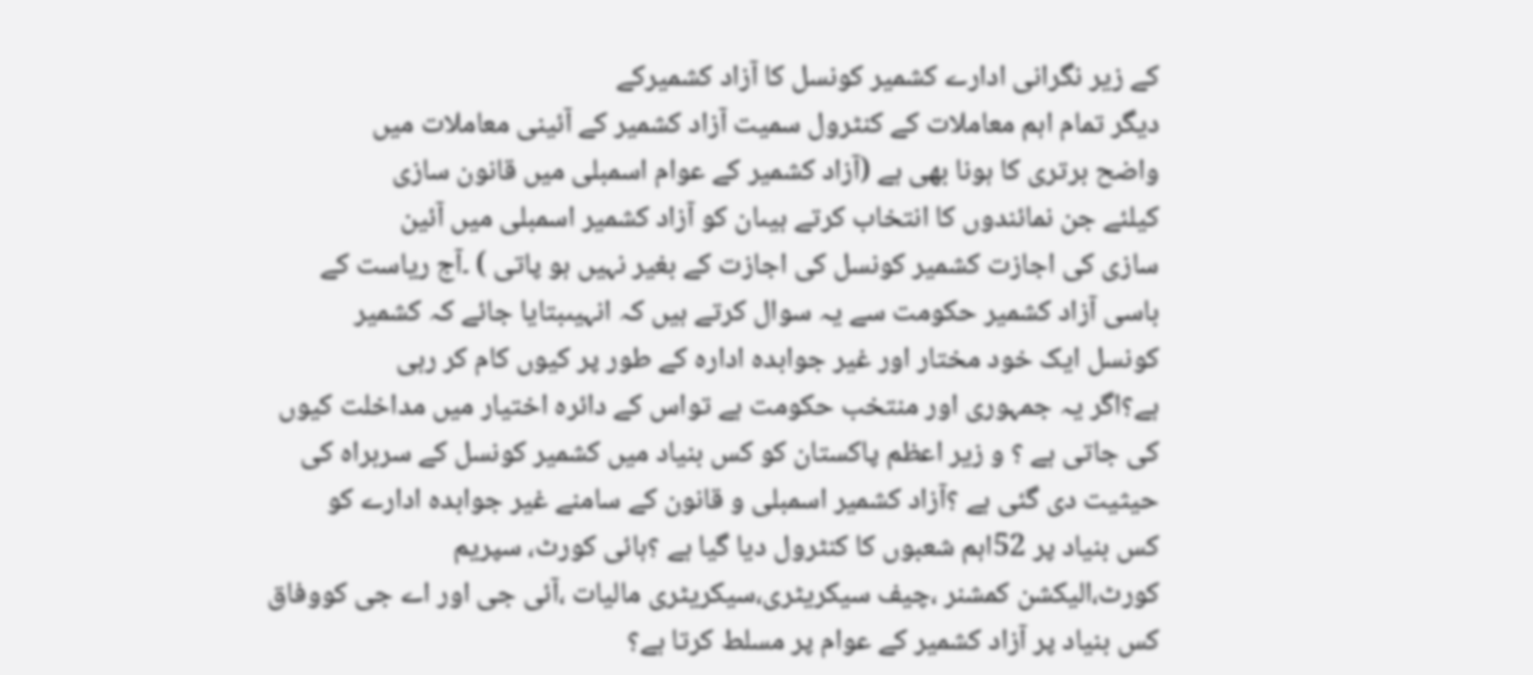کے زیر نگرانی ادارے کشمیر کونسل کا آزاد کشمیرکے
دیگر تمام اہم معاملات کے کنٹرول سمیت آزاد کشمیر کے آئینی معاملات میں
واضح برتری کا ہونا بھی ہے (آزاد کشمیر کے عوام اسمبلی میں قانون سازی
کیلئے جن نمائندوں کا انتخاب کرتے ہیںان کو آزاد کشمیر اسمبلی میں آئین
سازی کی اجازت کشمیر کونسل کی اجازت کے بغیر نہیں ہو پاتی ) ۔آج ریاست کے
باسی آزاد کشمیر حکومت سے یہ سوال کرتے ہیں کہ انہیںبتایا جائے کہ کشمیر
کونسل ایک خود مختار اور غیر جوابدہ ادارہ کے طور پر کیوں کام کر رہی
ہے؟اگر یہ جمہوری اور منتخب حکومت ہے تواس کے دائرہ اختیار میں مداخلت کیوں
کی جاتی ہے ؟ و زیر اعظم پاکستان کو کس بنیاد میں کشمیر کونسل کے سربراہ کی
حیثیت دی گئی ہے ؟آزاد کشمیر اسمبلی و قانون کے سامنے غیر جوابدہ ادارے کو
کس بنیاد پر 52اہم شعبوں کا کنٹرول دیا گیا ہے ؟ہائی کورٹ، سپریم
کورٹ،الیکشن کمشنر ،چیف سیکریٹری،سیکریٹری مالیات ،آئی جی اور اے جی کووفاق
کس بنیاد پر آزاد کشمیر کے عوام پر مسلط کرتا ہے؟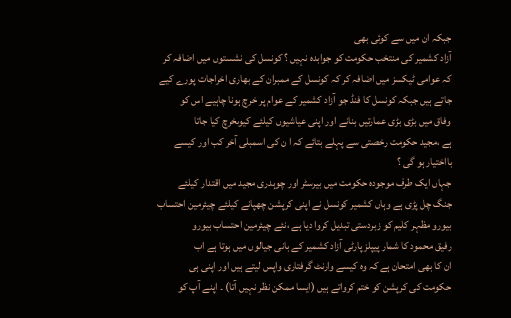جبکہ ان میں سے کوئی بھی
آزاد کشمیر کی منتخب حکومت کو جوابدہ نہیں ؟ کونسل کی نشستوں میں اضافہ کر
کہ عوامی ٹیکسز میں اضافہ کر کہ کونسل کے ممبران کے بھاری اخراجات پورے کیے
جاتے ہیں جبکہ کونسل کا فنڈ جو آزاد کشمیر کے عوام پر خرچ ہونا چاہیے اس کو
وفاق میں بڑی بڑی عمارتیں بنانے اور اپنی عیاشیوں کیلئے کیوںخرچ کیا جاتا
ہے ،مجید حکومت رخصتی سے پہلے بتائے کہ ا ن کی اسمبلی آخر کب اور کیسے
بااختیار ہو گی ؟
جہاں ایک طرف موجودہ حکومت میں بیرسٹر اور چوہدری مجید میں اقتدار کیلئے
جنگ چل پڑی ہے وہاں کشمیر کونسل نے اپنی کرپشن چھپانے کیلئے چیئرمین احتساب
بیورو مظہر کلیم کو زبردستی تبدیل کروا دیا ہے ،نئے چیئرمین احتساب بیورو
رفیق محمود کا شمار پیپلز پارٹی آزاد کشمیر کے بانی جیالوں میں ہوتا ہے اب
ان کا بھی امتحان ہے کہ وہ کیسے وارنٹ گرفتاری واپس لیتے ہیں اور اپنی ہی
حکومت کی کرپشن کو ختم کرواتے ہیں (ایسا ممکن نظر نہیں آتا) ۔ اپنے آپ کو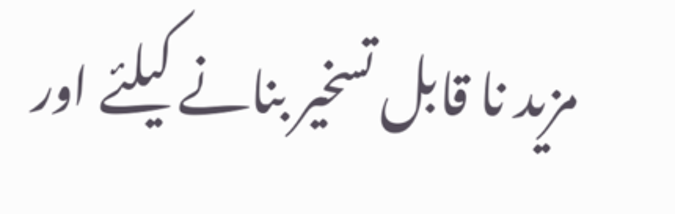مزید نا قابل تسخیر بنانے کیلئے اور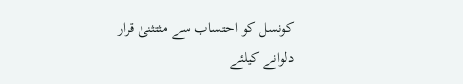کونسل کو احتساب سے مثتثنیٰ قرار
دلوانے کیلئے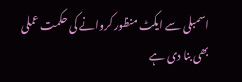اسمبلی سے ایکٹ منظور کروانے کی حکمت عملی بھی بنا دی ہے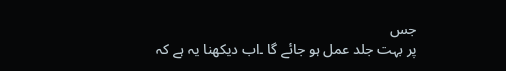جس
پر بہت جلد عمل ہو جائے گا ۔اب دیکھنا یہ ہے کہ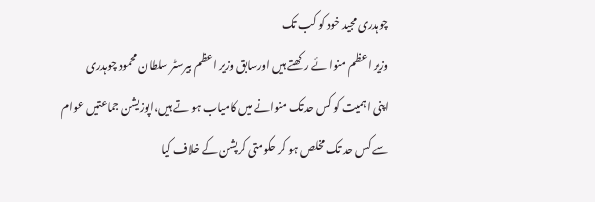چوہدری مجید خود کو کب تک
وزیر اعظم منوا ئے رکھتے ہیں اورسابق وزیر اعظم بیرسٹر سلطان محمود چوہدری
اپنی اہمیت کو کس حدتک منوانے میں کامیاب ہو تے ہیں،اپوزیشن جماعتیں عوام
سے کس حد تک مخلص ہو کر حکومتی کرپشن کے خلاف کیا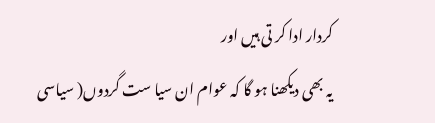کردار ادا کر تی ہیں اور
یہ بھی دیکھنا ہو گا کہ عوام ان سیا ست گردوں( سیاسی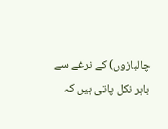چالبازوں) کے نرغے سے
باہر نکل پاتی ہیں کہ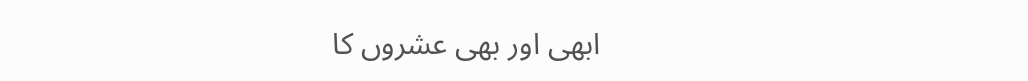ابھی اور بھی عشروں کا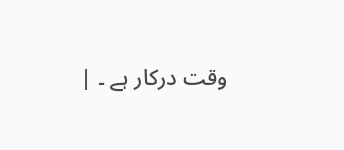وقت درکار ہے ۔ |